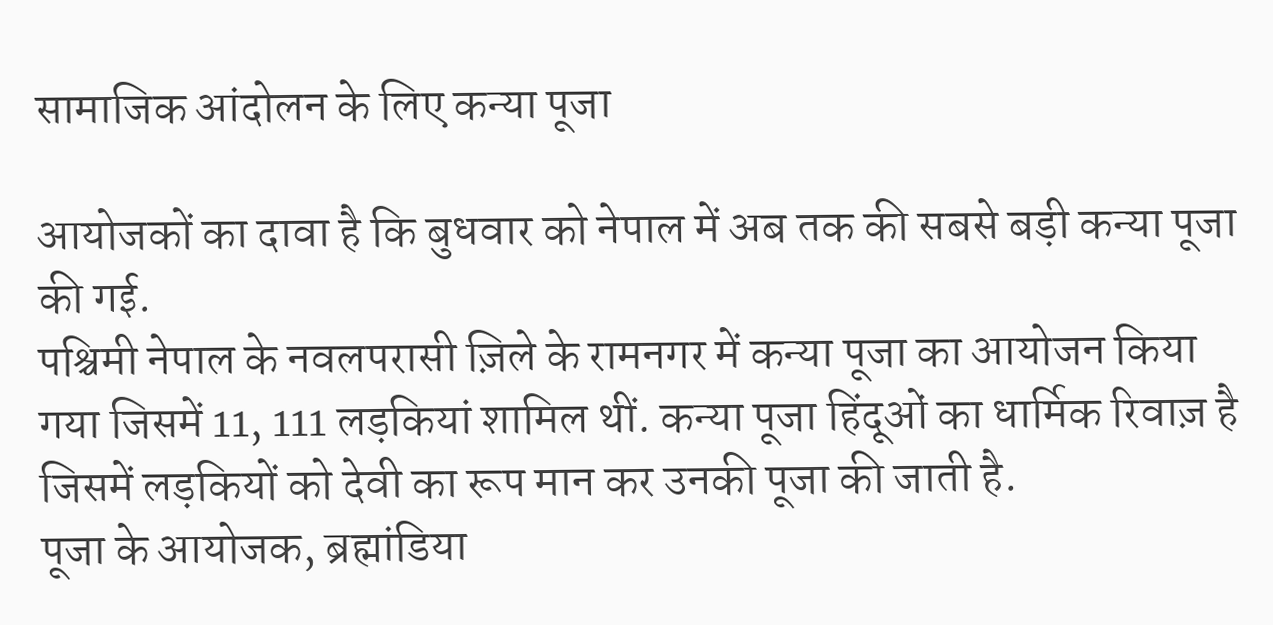सामाजिक आंदोलन के लिए कन्या पूजा

आयोजकों का दावा है कि बुधवार को नेपाल में अब तक की सबसे बड़ी कन्या पूजा की गई.
पश्चिमी नेपाल के नवलपरासी ज़िले के रामनगर में कन्या पूजा का आयोजन किया गया जिसमें 11, 111 लड़कियां शामिल थीं. कन्या पूजा हिंदूओं का धार्मिक रिवाज़ है जिसमें लड़कियों को देवी का रूप मान कर उनकी पूजा की जाती है.
पूजा के आयोजक, ब्रह्मांडिया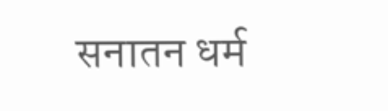सनातन धर्म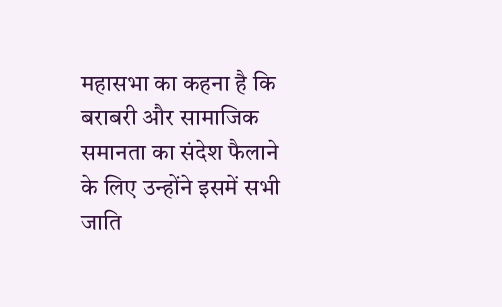महासभा का कहना है कि बराबरी और सामाजिक समानता का संदेश फैलाने के लिए उन्होंने इसमें सभी जाति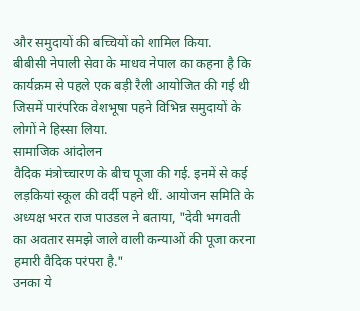और समुदायों की बच्चियों को शामिल किया.
बीबीसी नेपाली सेवा के माधव नेपाल का कहना है कि कार्यक्रम से पहले एक बड़ी रैली आयोजित की गई थी जिसमें पारंपरिक वेशभूषा पहने विभिन्न समुदायों के लोगों ने हिस्सा लिया.
सामाजिक आंदोलन
वैदिक मंत्रोच्चारण के बीच पूजा की गई. इनमें से कई लड़कियां स्कूल की वर्दी पहने थीं. आयोजन समिति के अध्यक्ष भरत राज पाउडल ने बताया, "देवी भगवती का अवतार समझे जाले वाली कन्याओं की पूजा करना हमारी वैदिक परंपरा है."
उनका ये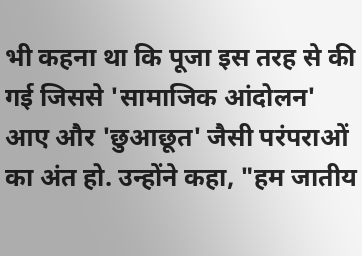भी कहना था कि पूजा इस तरह से की गई जिससे 'सामाजिक आंदोलन' आए और 'छुआछूत' जैसी परंपराओं का अंत हो. उन्होंने कहा, "हम जातीय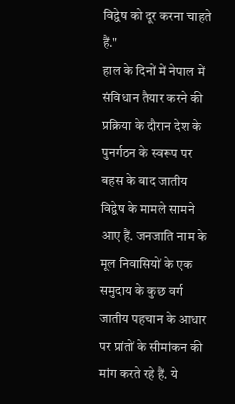विद्वेष को दूर करना चाहते हैं."
हाल के दिनों में नेपाल में संविधान तैयार करने की प्रक्रिया के दौरान देश के पुनर्गठन के स्वरूप पर बहस के बाद जातीय विद्वेष के मामले सामने आए हैं. जनजाति नाम के मूल निवासियों के एक समुदाय के कुछ वर्ग जातीय पहचान के आधार पर प्रांतों के सीमांकन की मांग करते रहे हैं. ये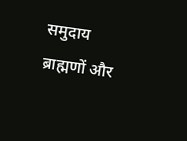समुदाय ब्राह्मणों और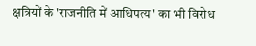क्षत्रियों के 'राजनीति में आधिपत्य' का भी विरोध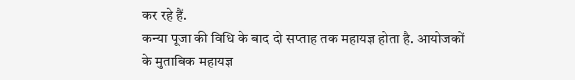कर रहे हैं.
कन्या पूजा की विधि के बाद दो सप्ताह तक महायज्ञ होता है. आयोजकों के मुताबिक महायज्ञ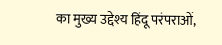का मुख्य उद्देश्य हिंदू परंपराओं,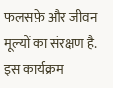फलसफ़े और जीवन मूल्यों का संरक्षण है.
इस कार्यक्रम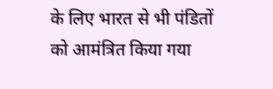के लिए भारत से भी पंडितों को आमंत्रित किया गया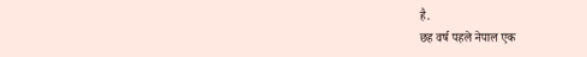है.
छह वर्ष पहले नेपाल एक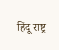हिंदू राष्ट्र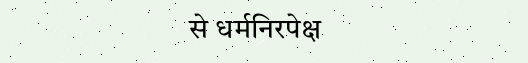से धर्मनिरपेक्ष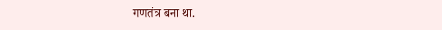गणतंत्र बना था.